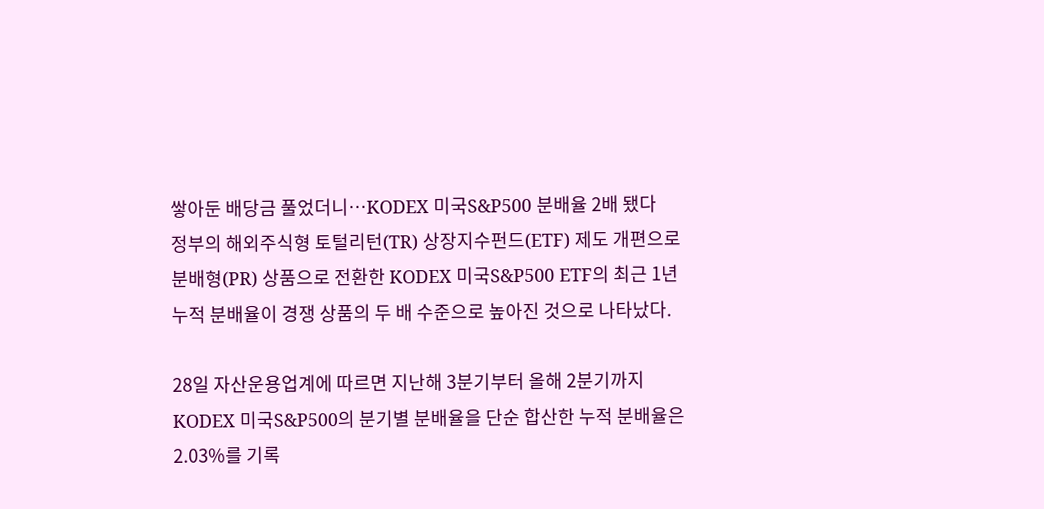쌓아둔 배당금 풀었더니…KODEX 미국S&P500 분배율 2배 됐다
정부의 해외주식형 토털리턴(TR) 상장지수펀드(ETF) 제도 개편으로 분배형(PR) 상품으로 전환한 KODEX 미국S&P500 ETF의 최근 1년 누적 분배율이 경쟁 상품의 두 배 수준으로 높아진 것으로 나타났다.

28일 자산운용업계에 따르면 지난해 3분기부터 올해 2분기까지 KODEX 미국S&P500의 분기별 분배율을 단순 합산한 누적 분배율은 2.03%를 기록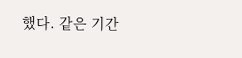했다. 같은 기간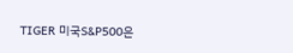TIGER 미국S&P500은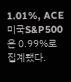1.01%, ACE 미국S&P500은 0.99%로 집계됐다.